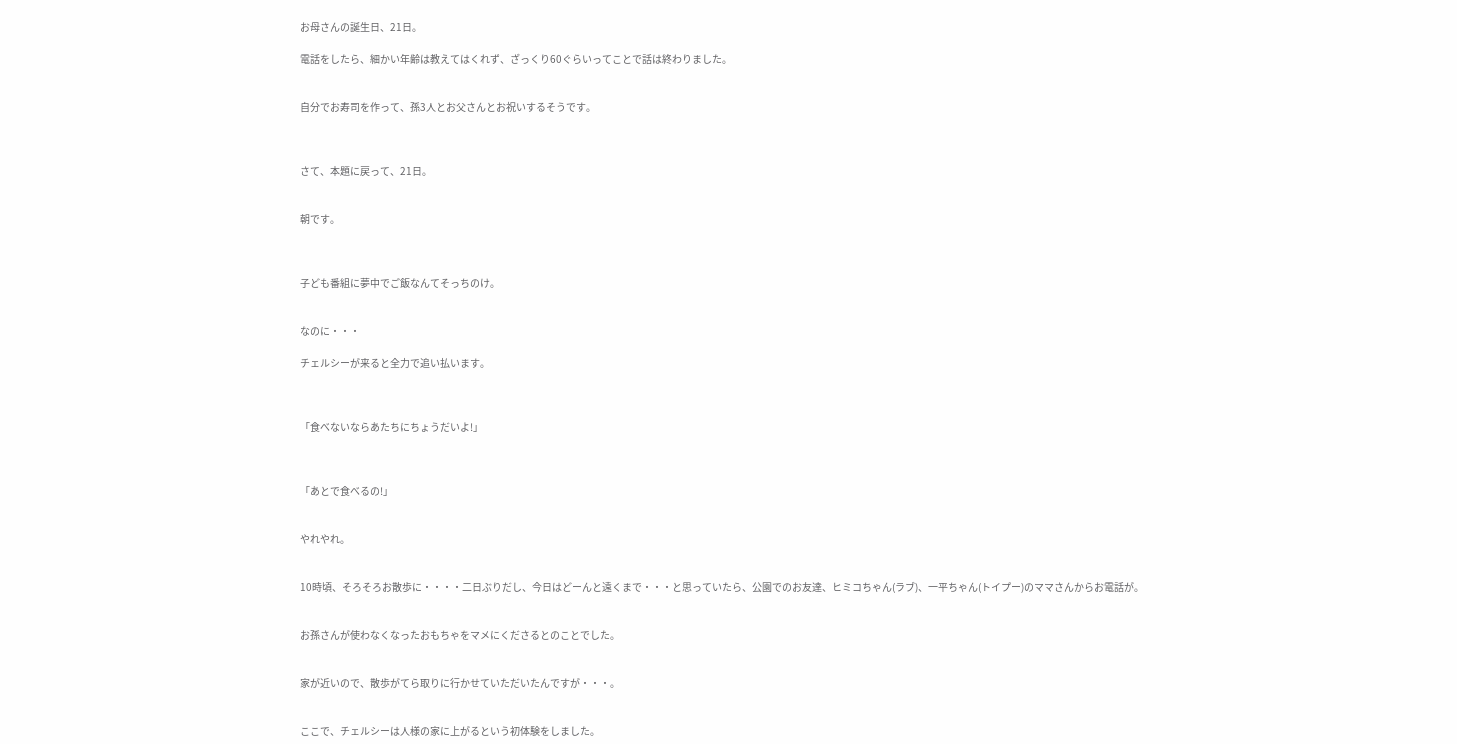お母さんの誕生日、21日。

電話をしたら、細かい年齢は教えてはくれず、ざっくり60ぐらいってことで話は終わりました。


自分でお寿司を作って、孫3人とお父さんとお祝いするそうです。



さて、本題に戻って、21日。


朝です。



子ども番組に夢中でご飯なんてそっちのけ。


なのに・・・

チェルシーが来ると全力で追い払います。



「食べないならあたちにちょうだいよ!」



「あとで食べるの!」


やれやれ。


10時頃、そろそろお散歩に・・・・二日ぶりだし、今日はどーんと遠くまで・・・と思っていたら、公園でのお友達、ヒミコちゃん(ラブ)、一平ちゃん(トイプー)のママさんからお電話が。


お孫さんが使わなくなったおもちゃをマメにくださるとのことでした。


家が近いので、散歩がてら取りに行かせていただいたんですが・・・。


ここで、チェルシーは人様の家に上がるという初体験をしました。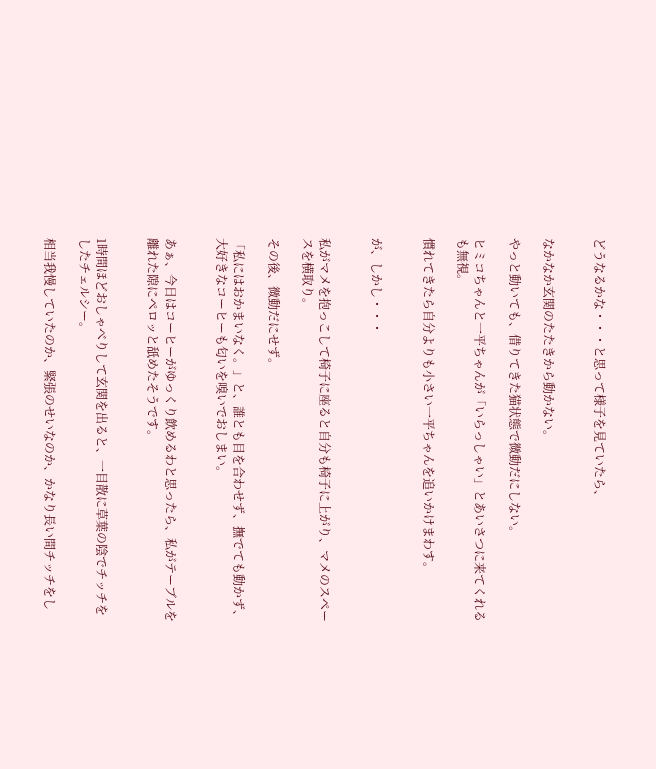どうなるかな・・・と思って様子を見ていたら、


なかなか玄関のたたきから動かない。

やっと動いても、借りてきた猫状態で微動だにしない。

ヒミコちゃんと一平ちゃんが「いらっしゃい」とあいさつに来てくれるも無視。

慣れてきたら自分よりも小さい一平ちゃんを追いかけまわす。


が、しかし・・・


私がマメを抱っこして椅子に座ると自分も椅子に上がり、マメのスペースを横取り。

その後、微動だにせず。

「私にはおかまいなく。」と、誰とも目を合わせず、撫でても動かず、大好きなコーヒーも匂いを嗅いでおしまい。


あぁ、今日はコーヒーがゆっくり飲めるわと思ったら、私がテーブルを離れた隙にペロッと舐めたそうです。


1時間ほどおしゃべりして玄関を出ると、一目散に草葉の陰でチッチをしたチェルシー。

相当我慢していたのか、緊張のせいなのか、かなり長い間チッチをし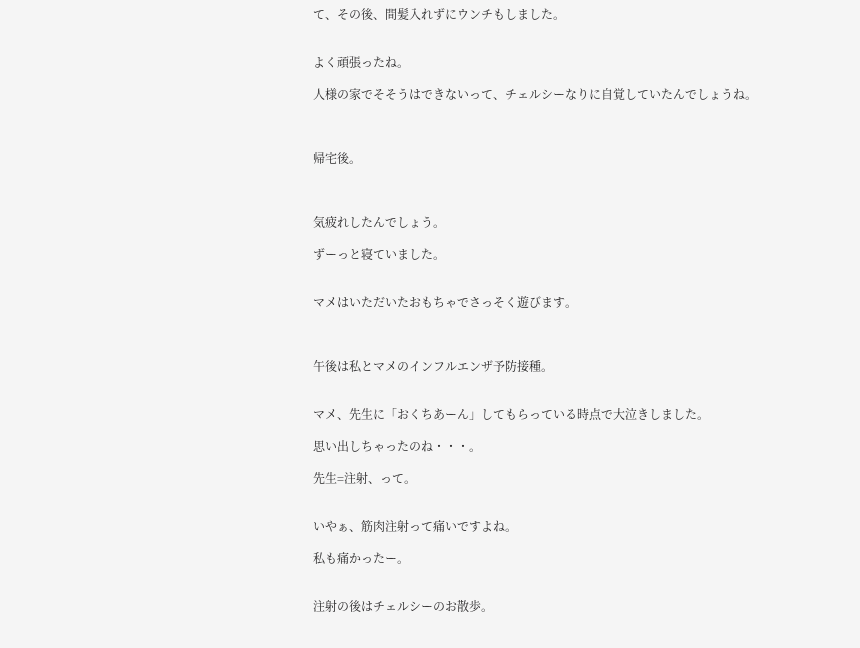て、その後、間髪入れずにウンチもしました。


よく頑張ったね。

人様の家でそそうはできないって、チェルシーなりに自覚していたんでしょうね。



帰宅後。



気疲れしたんでしょう。

ずーっと寝ていました。


マメはいただいたおもちゃでさっそく遊びます。



午後は私とマメのインフルエンザ予防接種。


マメ、先生に「おくちあーん」してもらっている時点で大泣きしました。

思い出しちゃったのね・・・。

先生=注射、って。


いやぁ、筋肉注射って痛いですよね。

私も痛かったー。


注射の後はチェルシーのお散歩。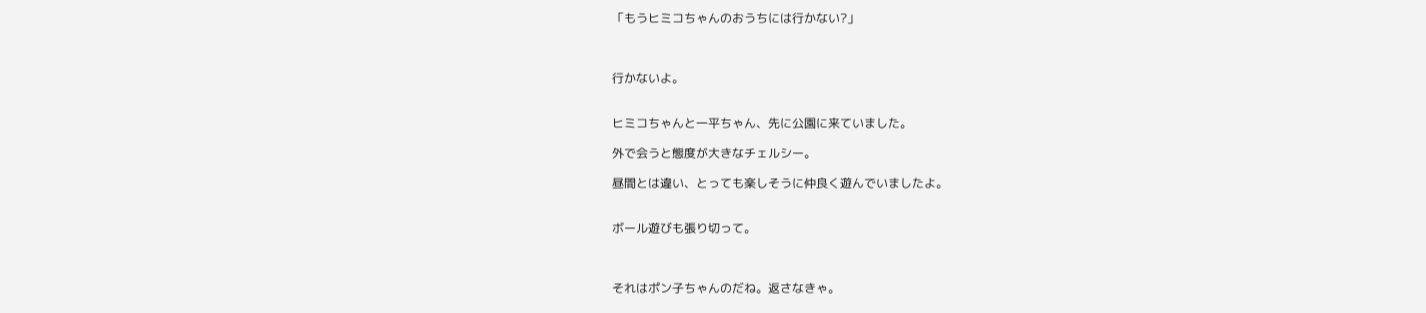「もうヒミコちゃんのおうちには行かない?」



行かないよ。


ヒミコちゃんと一平ちゃん、先に公園に来ていました。

外で会うと態度が大きなチェルシー。

昼間とは違い、とっても楽しそうに仲良く遊んでいましたよ。


ボール遊びも張り切って。



それはポン子ちゃんのだね。返さなきゃ。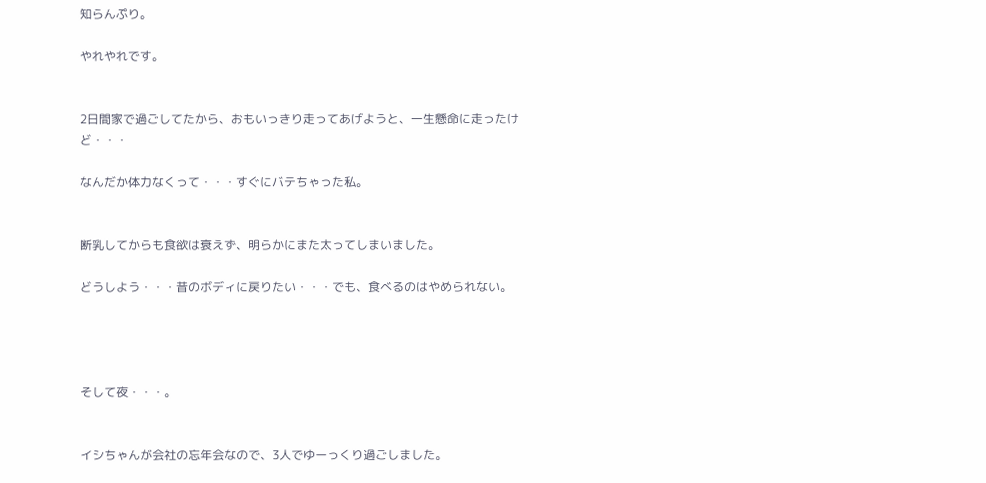知らんぷり。

やれやれです。


2日間家で過ごしてたから、おもいっきり走ってあげようと、一生懸命に走ったけど・・・

なんだか体力なくって・・・すぐにバテちゃった私。


断乳してからも食欲は衰えず、明らかにまた太ってしまいました。

どうしよう・・・昔のボディに戻りたい・・・でも、食べるのはやめられない。




そして夜・・・。


イシちゃんが会社の忘年会なので、3人でゆーっくり過ごしました。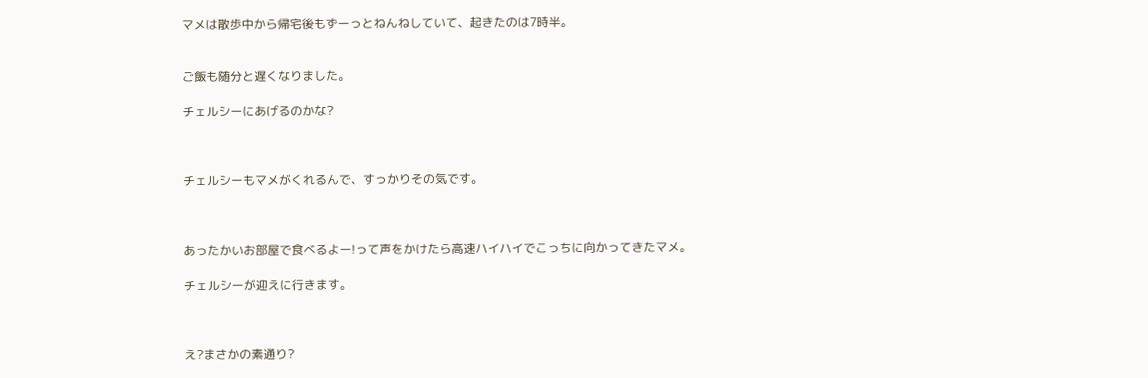マメは散歩中から帰宅後もずーっとねんねしていて、起きたのは7時半。


ご飯も随分と遅くなりました。

チェルシーにあげるのかな?



チェルシーもマメがくれるんで、すっかりその気です。



あったかいお部屋で食べるよー!って声をかけたら高速ハイハイでこっちに向かってきたマメ。

チェルシーが迎えに行きます。



え?まさかの素通り?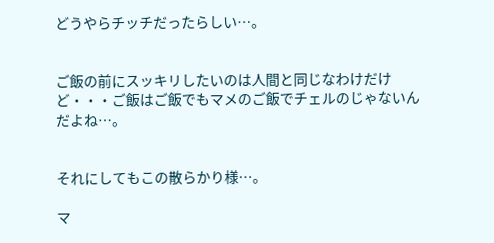どうやらチッチだったらしい…。


ご飯の前にスッキリしたいのは人間と同じなわけだけど・・・ご飯はご飯でもマメのご飯でチェルのじゃないんだよね…。


それにしてもこの散らかり様…。

マ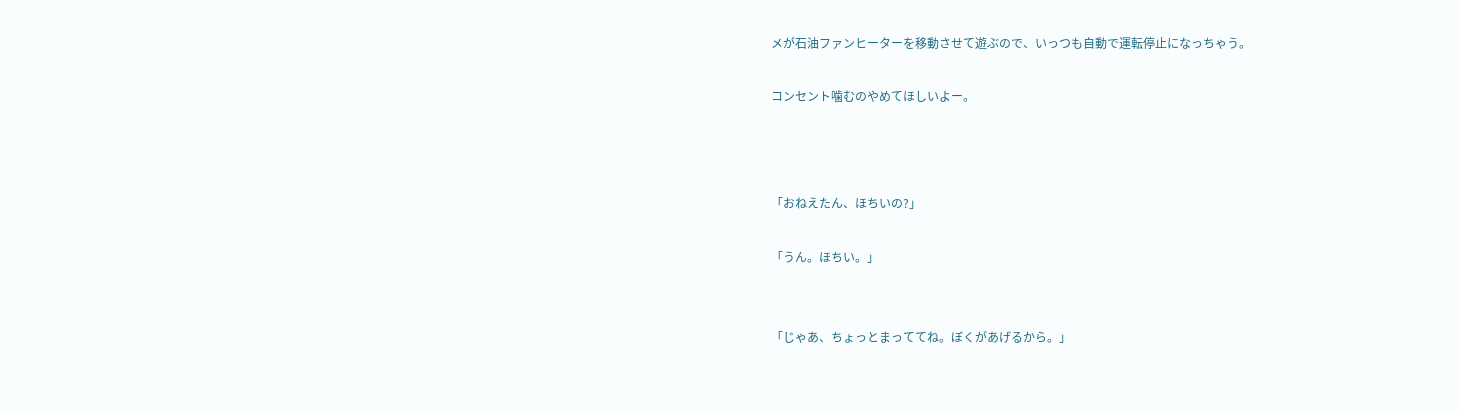メが石油ファンヒーターを移動させて遊ぶので、いっつも自動で運転停止になっちゃう。

コンセント噛むのやめてほしいよー。



「おねえたん、ほちいの?」

「うん。ほちい。」


「じゃあ、ちょっとまっててね。ぼくがあげるから。」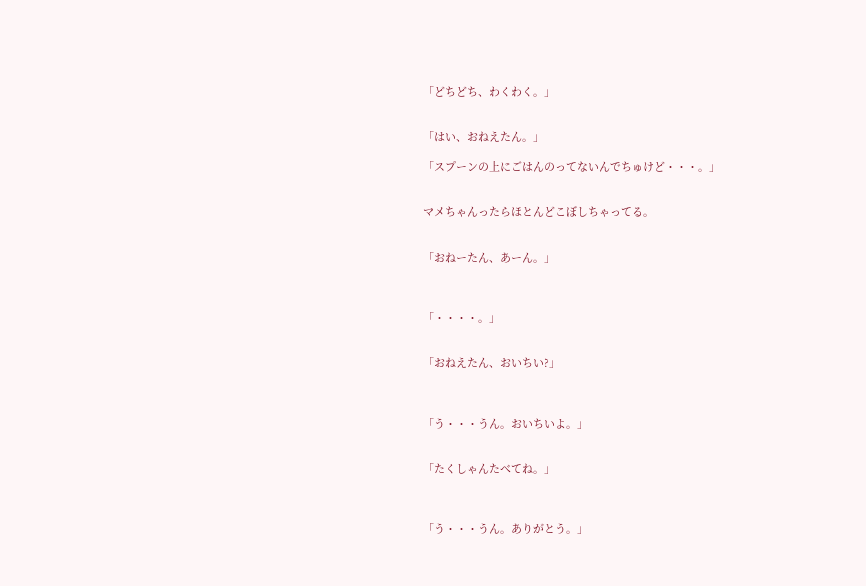「どちどち、わくわく。」


「はい、おねえたん。」

「スプーンの上にごはんのってないんでちゅけど・・・。」


マメちゃんったらほとんどこぼしちゃってる。


「おねーたん、あーん。」



「・・・・。」


「おねえたん、おいちい?」



「う・・・うん。おいちいよ。」


「たくしゃんたべてね。」



「う・・・うん。ありがとう。」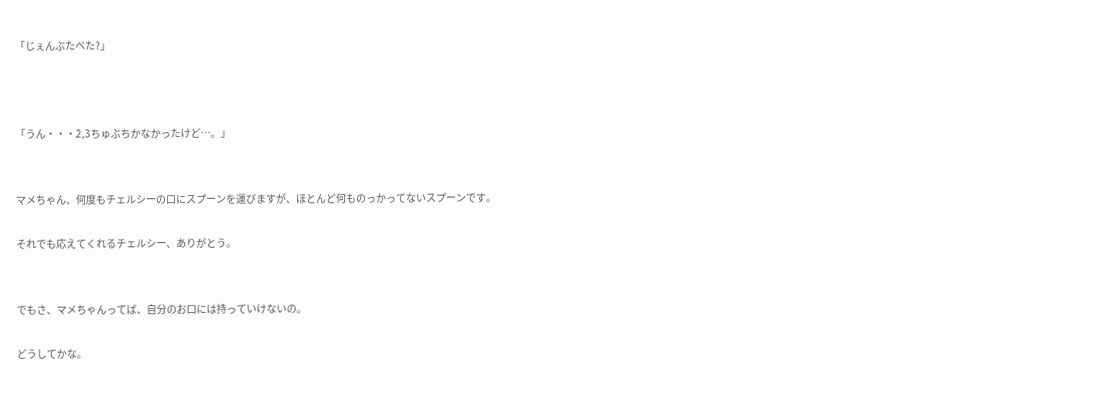「じぇんぶたべた?」



「うん・・・2,3ちゅぶちかなかったけど…。」


マメちゃん、何度もチェルシーの口にスプーンを運びますが、ほとんど何ものっかってないスプーンです。

それでも応えてくれるチェルシー、ありがとう。


でもさ、マメちゃんってば、自分のお口には持っていけないの。

どうしてかな。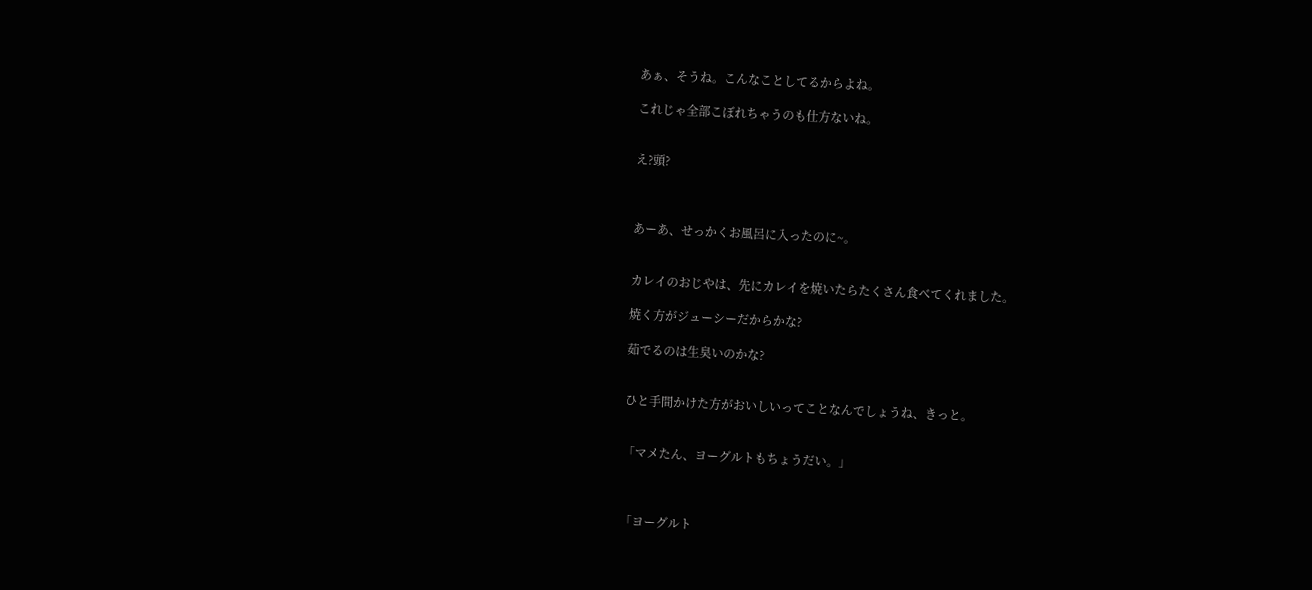あぁ、そうね。こんなことしてるからよね。

これじゃ全部こぼれちゃうのも仕方ないね。


え?頭?



あーあ、せっかくお風呂に入ったのに~。


カレイのおじやは、先にカレイを焼いたらたくさん食べてくれました。

焼く方がジューシーだからかな?

茹でるのは生臭いのかな?


ひと手間かけた方がおいしいってことなんでしょうね、きっと。


「マメたん、ヨーグルトもちょうだい。」



「ヨーグルト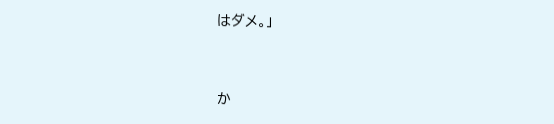はダメ。」


か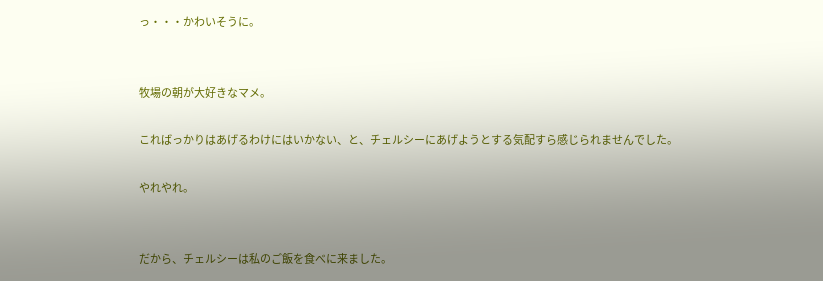っ・・・かわいそうに。


牧場の朝が大好きなマメ。

こればっかりはあげるわけにはいかない、と、チェルシーにあげようとする気配すら感じられませんでした。

やれやれ。


だから、チェルシーは私のご飯を食べに来ました。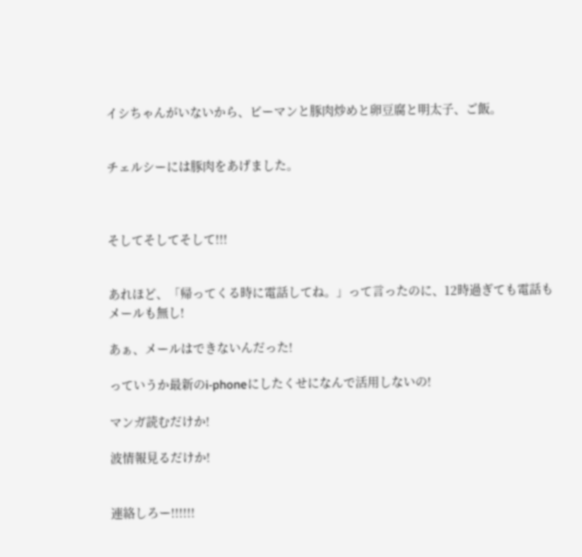イシちゃんがいないから、ピーマンと豚肉炒めと卵豆腐と明太子、ご飯。


チェルシーには豚肉をあげました。



そしてそしてそして!!!


あれほど、「帰ってくる時に電話してね。」って言ったのに、12時過ぎても電話もメールも無し!

あぁ、メールはできないんだった!

っていうか最新のi-phoneにしたくせになんで活用しないの!

マンガ読むだけか!

波情報見るだけか!


連絡しろー!!!!!!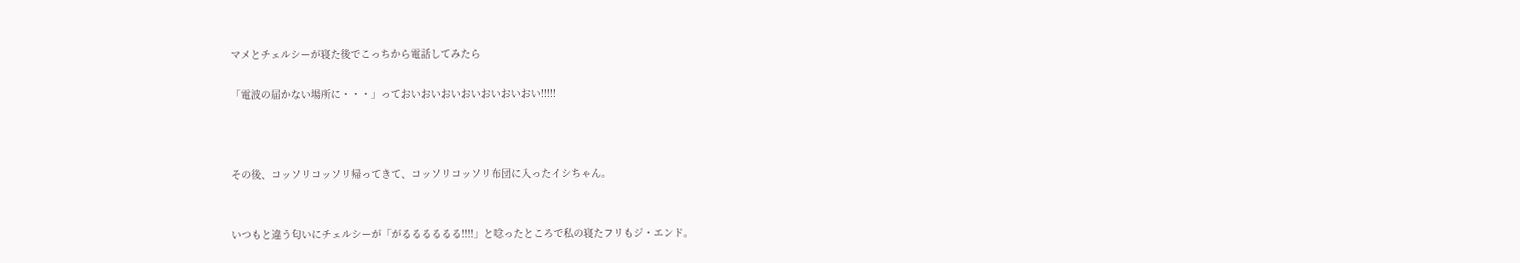マメとチェルシーが寝た後でこっちから電話してみたら

「電波の届かない場所に・・・」っておいおいおいおいおいおいおい!!!!!



その後、コッソリコッソリ帰ってきて、コッソリコッソリ布団に入ったイシちゃん。


いつもと違う匂いにチェルシーが「がるるるるるる!!!!」と唸ったところで私の寝たフリもジ・エンド。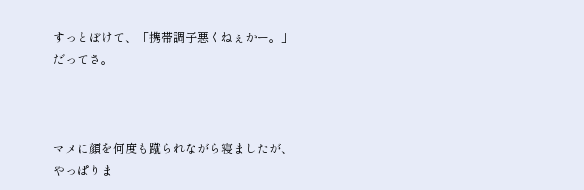すっとぼけて、「携帯調子悪くねぇかー。」だってさ。



マメに顔を何度も蹴られながら寝ましたが、やっぱりま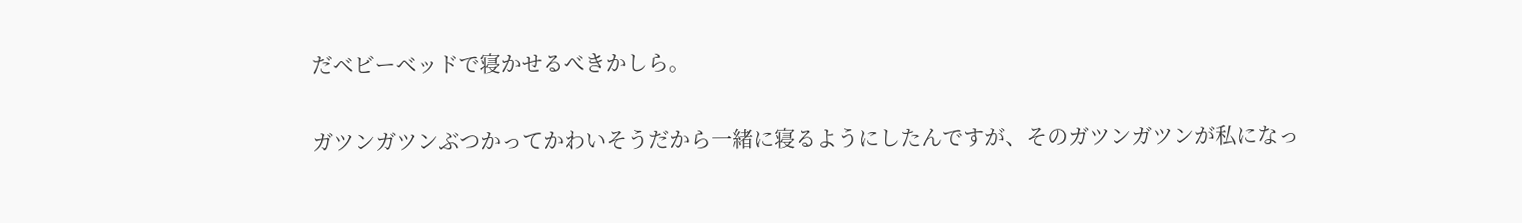だベビーベッドで寝かせるべきかしら。

ガツンガツンぶつかってかわいそうだから一緒に寝るようにしたんですが、そのガツンガツンが私になっ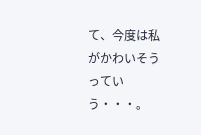て、今度は私がかわいそうっていう・・・。